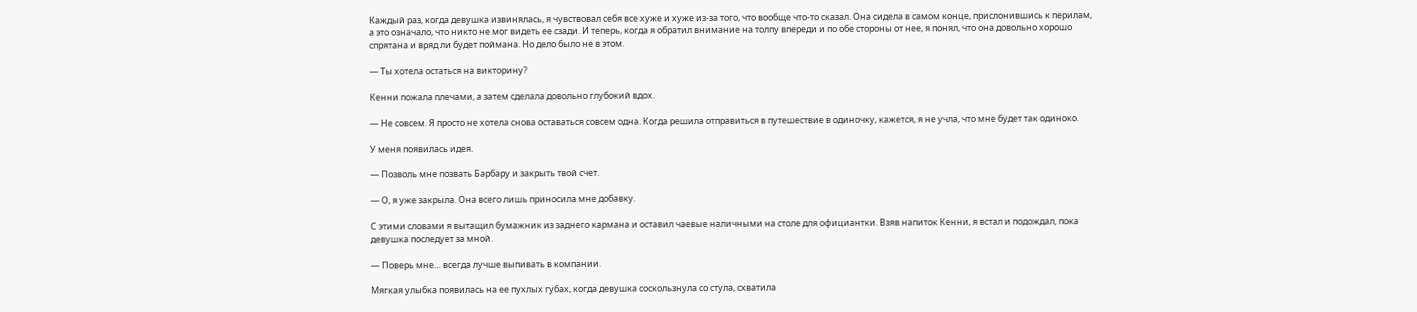Каждый раз, когда девушка извинялась, я чувствовал себя все хуже и хуже из-за того, что вообще что-то сказал. Она сидела в самом конце, прислонившись к перилам, а это означало, что никто не мог видеть ее сзади. И теперь, когда я обратил внимание на толпу впереди и по обе стороны от нее, я понял, что она довольно хорошо спрятана и вряд ли будет поймана. Но дело было не в этом.

— Ты хотела остаться на викторину?

Кенни пожала плечами, а затем сделала довольно глубокий вдох.

— Не совсем. Я просто не хотела снова оставаться совсем одна. Когда решила отправиться в путешествие в одиночку, кажется, я не учла, что мне будет так одиноко.

У меня появилась идея.

— Позволь мне позвать Барбару и закрыть твой счет.

— О, я уже закрыла. Она всего лишь приносила мне добавку.

С этими словами я вытащил бумажник из заднего кармана и оставил чаевые наличными на столе для официантки. Взяв напиток Кенни, я встал и подождал, пока девушка последует за мной.

— Поверь мне… всегда лучше выпивать в компании.

Мягкая улыбка появилась на ее пухлых губах, когда девушка соскользнула со стула, схватила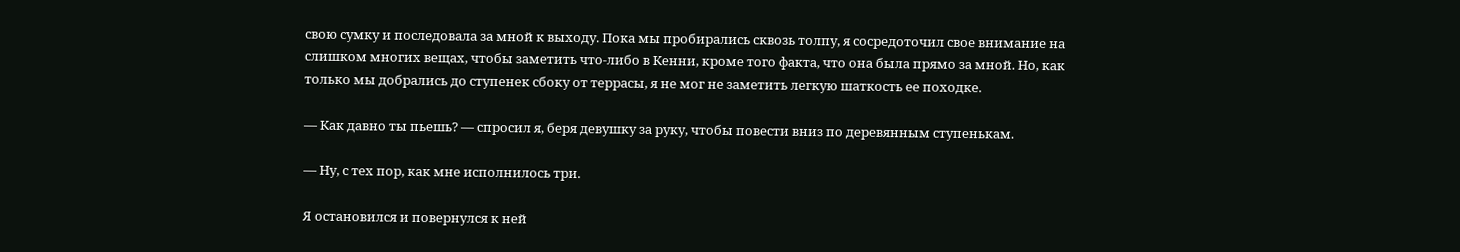свою сумку и последовала за мной к выходу. Пока мы пробирались сквозь толпу, я сосредоточил свое внимание на слишком многих вещах, чтобы заметить что-либо в Кенни, кроме того факта, что она была прямо за мной. Но, как только мы добрались до ступенек сбоку от террасы, я не мог не заметить легкую шаткость ее походке.

— Как давно ты пьешь? — спросил я, беря девушку за руку, чтобы повести вниз по деревянным ступенькам.

— Ну, с тех пор, как мне исполнилось три.

Я остановился и повернулся к ней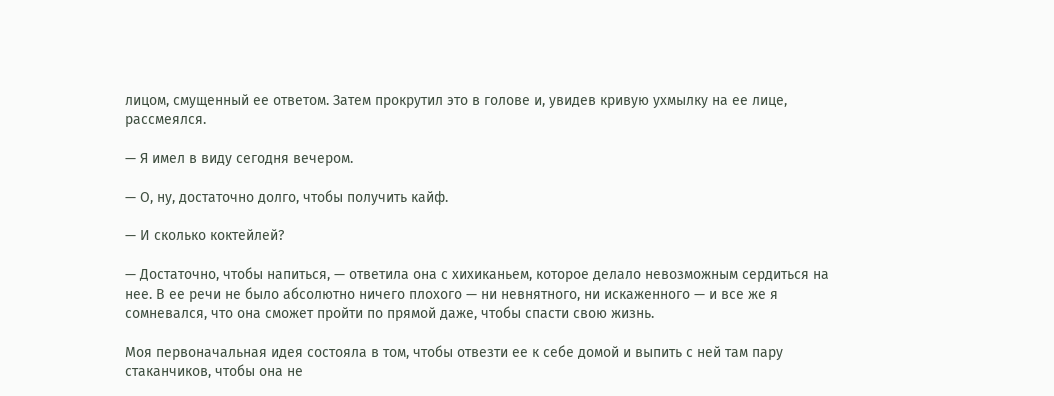лицом, смущенный ее ответом. Затем прокрутил это в голове и, увидев кривую ухмылку на ее лице, рассмеялся.

— Я имел в виду сегодня вечером.

— О, ну, достаточно долго, чтобы получить кайф.

— И сколько коктейлей?

— Достаточно, чтобы напиться, — ответила она с хихиканьем, которое делало невозможным сердиться на нее. В ее речи не было абсолютно ничего плохого — ни невнятного, ни искаженного — и все же я сомневался, что она сможет пройти по прямой даже, чтобы спасти свою жизнь.

Моя первоначальная идея состояла в том, чтобы отвезти ее к себе домой и выпить с ней там пару стаканчиков, чтобы она не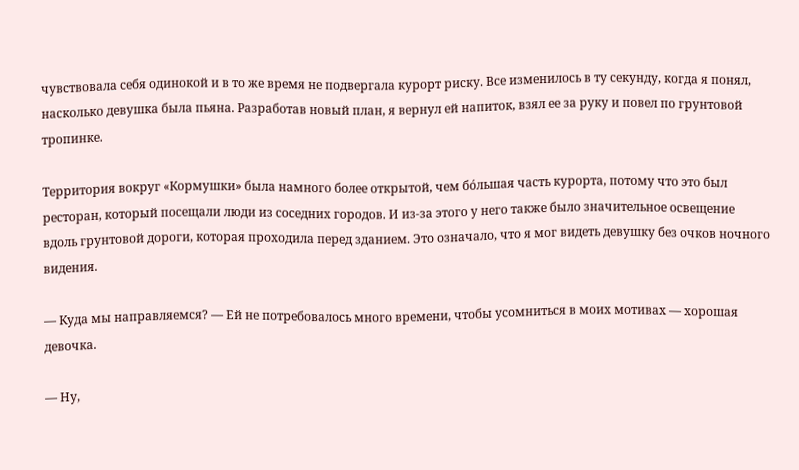чувствовала себя одинокой и в то же время не подвергала курорт риску. Все изменилось в ту секунду, когда я понял, насколько девушка была пьяна. Разработав новый план, я вернул ей напиток, взял ее за руку и повел по грунтовой тропинке.

Территория вокруг «Кормушки» была намного более открытой, чем бóльшая часть курорта, потому что это был ресторан, который посещали люди из соседних городов. И из-за этого у него также было значительное освещение вдоль грунтовой дороги, которая проходила перед зданием. Это означало, что я мог видеть девушку без очков ночного видения.

— Куда мы направляемся? — Ей не потребовалось много времени, чтобы усомниться в моих мотивах — хорошая девочка.

— Ну,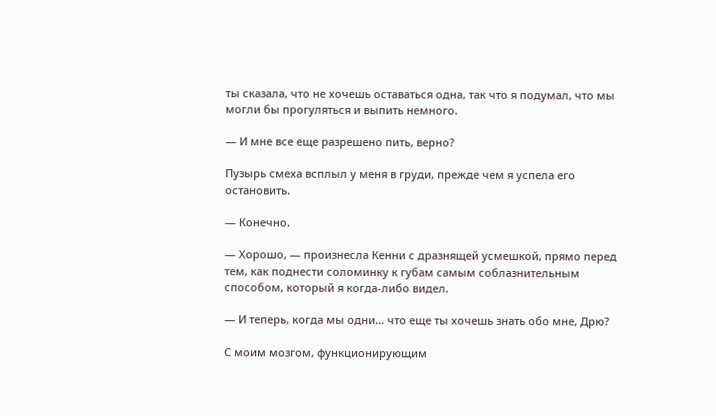ты сказала, что не хочешь оставаться одна, так что я подумал, что мы могли бы прогуляться и выпить немного.

— И мне все еще разрешено пить, верно?

Пузырь смеха всплыл у меня в груди, прежде чем я успела его остановить.

— Конечно.

— Хорошо, — произнесла Кенни с дразнящей усмешкой, прямо перед тем, как поднести соломинку к губам самым соблазнительным способом, который я когда-либо видел.

— И теперь, когда мы одни… что еще ты хочешь знать обо мне, Дрю?

С моим мозгом, функционирующим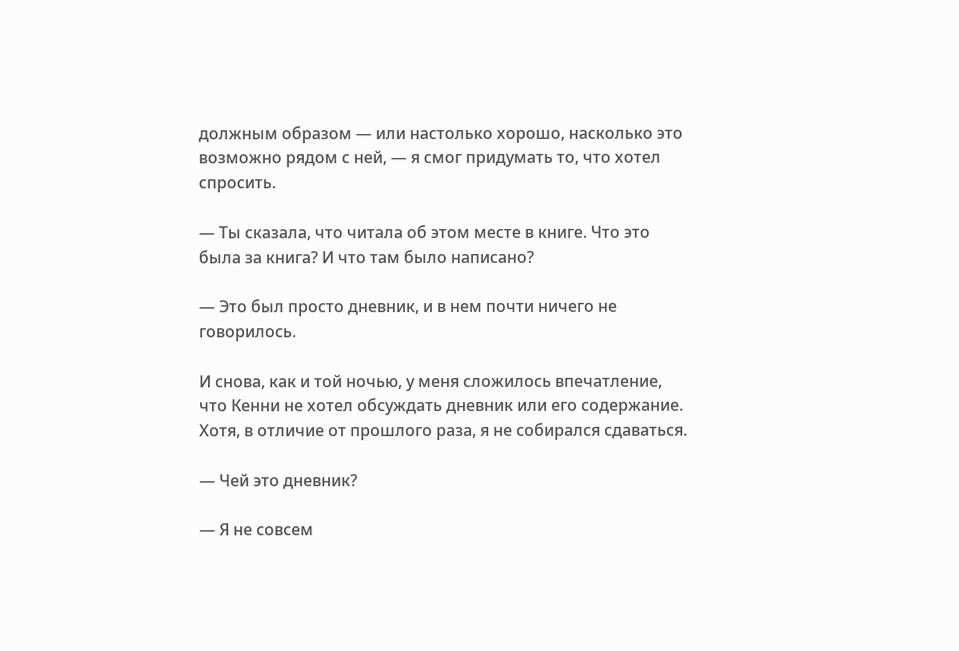должным образом — или настолько хорошо, насколько это возможно рядом с ней, — я смог придумать то, что хотел спросить.

— Ты сказала, что читала об этом месте в книге. Что это была за книга? И что там было написано?

— Это был просто дневник, и в нем почти ничего не говорилось.

И снова, как и той ночью, у меня сложилось впечатление, что Кенни не хотел обсуждать дневник или его содержание. Хотя, в отличие от прошлого раза, я не собирался сдаваться.

— Чей это дневник?

— Я не совсем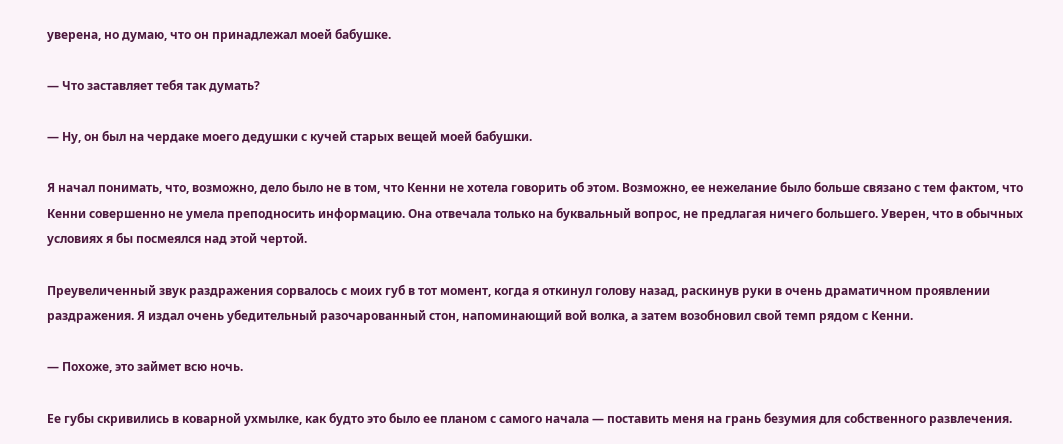уверена, но думаю, что он принадлежал моей бабушке.

— Что заставляет тебя так думать?

— Ну, он был на чердаке моего дедушки с кучей старых вещей моей бабушки.

Я начал понимать, что, возможно, дело было не в том, что Кенни не хотела говорить об этом. Возможно, ее нежелание было больше связано с тем фактом, что Кенни совершенно не умела преподносить информацию. Она отвечала только на буквальный вопрос, не предлагая ничего большего. Уверен, что в обычных условиях я бы посмеялся над этой чертой.

Преувеличенный звук раздражения сорвалось с моих губ в тот момент, когда я откинул голову назад, раскинув руки в очень драматичном проявлении раздражения. Я издал очень убедительный разочарованный стон, напоминающий вой волка, а затем возобновил свой темп рядом с Кенни.

— Похоже, это займет всю ночь.

Ее губы скривились в коварной ухмылке, как будто это было ее планом с самого начала — поставить меня на грань безумия для собственного развлечения.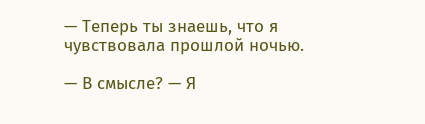— Теперь ты знаешь, что я чувствовала прошлой ночью.

— В смысле? — Я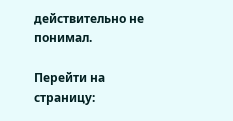действительно не понимал.

Перейти на страницу: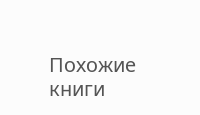Похожие книги